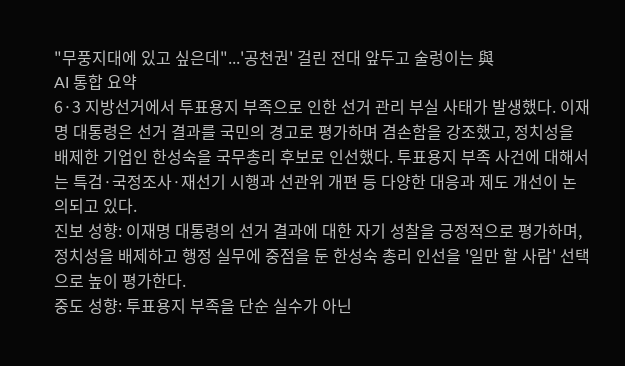"무풍지대에 있고 싶은데"...'공천권' 걸린 전대 앞두고 술렁이는 與
AI 통합 요약
6·3 지방선거에서 투표용지 부족으로 인한 선거 관리 부실 사태가 발생했다. 이재명 대통령은 선거 결과를 국민의 경고로 평가하며 겸손함을 강조했고, 정치성을 배제한 기업인 한성숙을 국무총리 후보로 인선했다. 투표용지 부족 사건에 대해서는 특검·국정조사·재선기 시행과 선관위 개편 등 다양한 대응과 제도 개선이 논의되고 있다.
진보 성향: 이재명 대통령의 선거 결과에 대한 자기 성찰을 긍정적으로 평가하며, 정치성을 배제하고 행정 실무에 중점을 둔 한성숙 총리 인선을 '일만 할 사람' 선택으로 높이 평가한다.
중도 성향: 투표용지 부족을 단순 실수가 아닌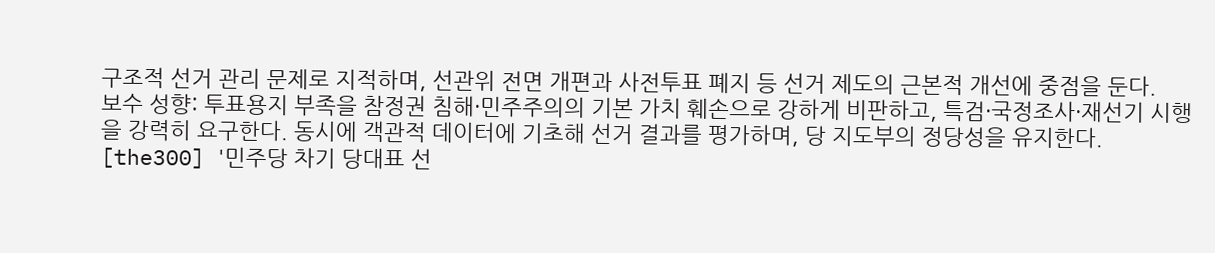구조적 선거 관리 문제로 지적하며, 선관위 전면 개편과 사전투표 폐지 등 선거 제도의 근본적 개선에 중점을 둔다.
보수 성향: 투표용지 부족을 참정권 침해·민주주의의 기본 가치 훼손으로 강하게 비판하고, 특검·국정조사·재선기 시행을 강력히 요구한다. 동시에 객관적 데이터에 기초해 선거 결과를 평가하며, 당 지도부의 정당성을 유지한다.
[the300] '민주당 차기 당대표 선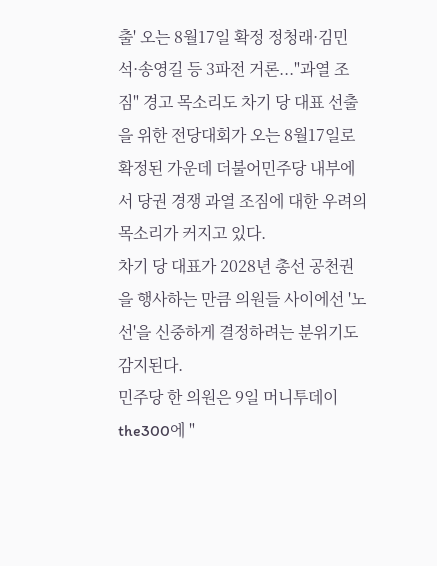출' 오는 8월17일 확정 정청래·김민석·송영길 등 3파전 거론..."과열 조짐" 경고 목소리도 차기 당 대표 선출을 위한 전당대회가 오는 8월17일로 확정된 가운데 더불어민주당 내부에서 당권 경쟁 과열 조짐에 대한 우려의 목소리가 커지고 있다.
차기 당 대표가 2028년 총선 공천권을 행사하는 만큼 의원들 사이에선 '노선'을 신중하게 결정하려는 분위기도 감지된다.
민주당 한 의원은 9일 머니투데이the300에 "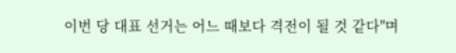이번 당 대표 선거는 어느 때보다 격전이 될 것 같다"며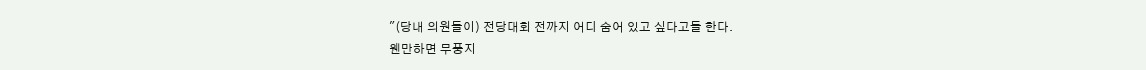"(당내 의원들이) 전당대회 전까지 어디 숨어 있고 싶다고들 한다.
웬만하면 무풍지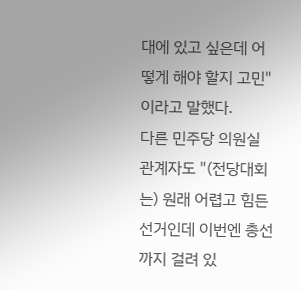대에 있고 싶은데 어떻게 해야 할지 고민"이라고 말했다.
다른 민주당 의원실 관계자도 "(전당대회는) 원래 어렵고 힘든 선거인데 이번엔 총선까지 걸려 있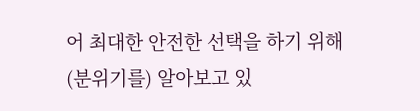어 최대한 안전한 선택을 하기 위해 (분위기를) 알아보고 있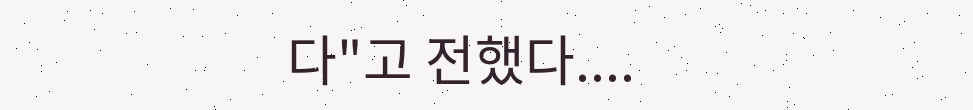다"고 전했다....